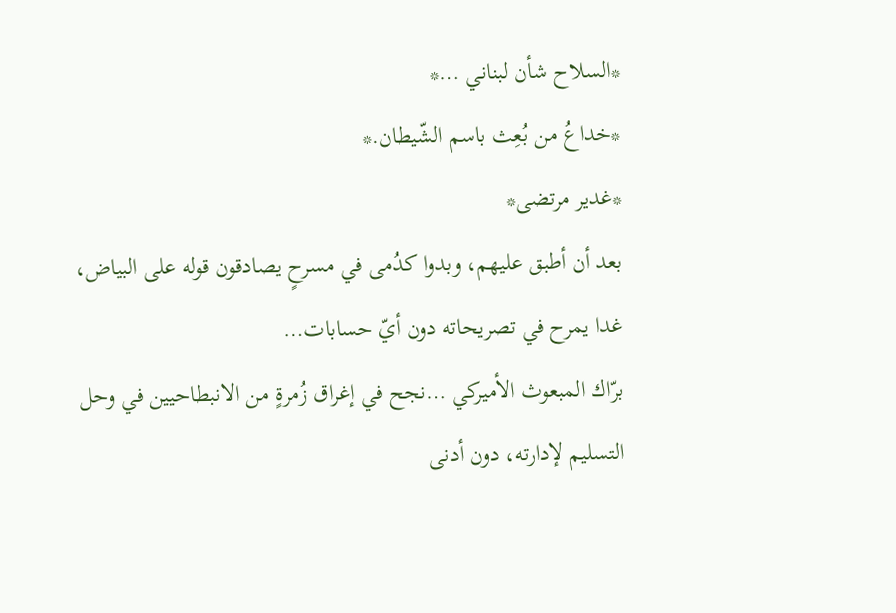*السلاح شأن لبناني …*
*خداعُ من بُعِث باسم الشّيطان.*
*غدير مرتضى*
بعد أن أطبق عليهم، وبدوا كدُمى في مسرحٍ يصادقون قوله على البياض، غدا يمرح في تصريحاته دون أيّ حسابات…
برّاك المبعوث الأميركي …نجح في إغراق زُمرةٍ من الانبطاحيين في وحل التسليم لإدارته، دون أدنى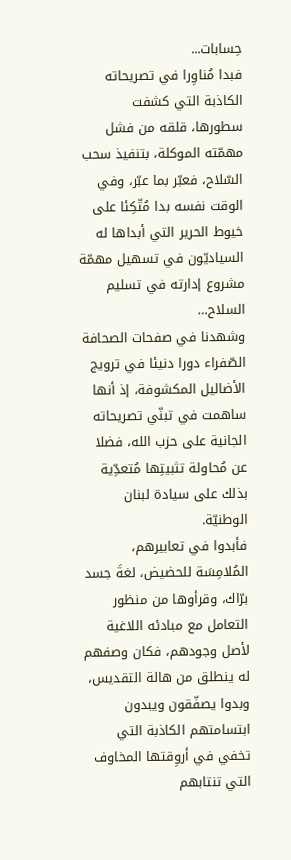حِسابات...
فبدا مُناوِرا في تصريحاته الكاذبة التي كشفت سطورها، قلقه من فشل مهمّته الموكلة، بتنفيذ سحب السّلاح، فعبّر بما عبّر، وفي الوقت نفسه بدا مُتّكِئا على خيوط الحرير التي أبداها له السياديّون في تسهيل مهمّة مشروع إدارته في تسليم السلاح…
وشهدنا في صفحات الصحافة الصّفراء دورا دنيئا في ترويج الأضاليل المكشوفة، إذ أنها ساهمت في تبنّي تصريحاته الجانية على حزب الله، فضلا عن مُحاولة تثبيتِها مُتعدِّية بذلك على سيادة لبنان الوطنيّة.
فأبدوا في تعابيرهم، المُلامِسَة للحضيض، لغةَ جسد برّاك، وقرأوها من منظور التعامل مع مبادئه اللاغية لأصل وجودهم، فكان وصفهم له ينطلق من هالة التقديس، وبدوا يصفّقون ويبدون ابتسامتهم الكاذبة التي تخفي في أروِقتها المخاوف التي تنتابهم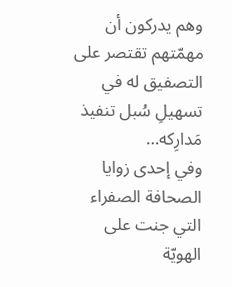وهم يدركون أن مهمّتهم تقتصر على التصفيق له في تسهيلِ سُبل تنفيذ مَدارِكه…
وفي إحدى زوايا الصحافة الصفراء التي جنت على الهويّة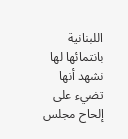اللبنانية بانتمائها لها نشهد أنها تضيء على إلحاح مجلس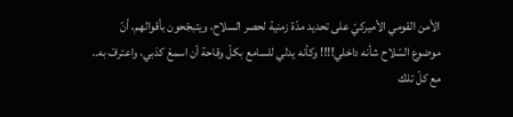الأمن القومي الأميركيّ على تحديد مدّة زمنية لحصر السلاح، ويتبجّحون بأقوالهم، أنّ موضوع السّلاح شأنه داخلي!!!! وكأنه يدلي للسامع بكلّ وقاحة أن اسمعْ كذبي، واعترفْ به..
مع كلّ تلك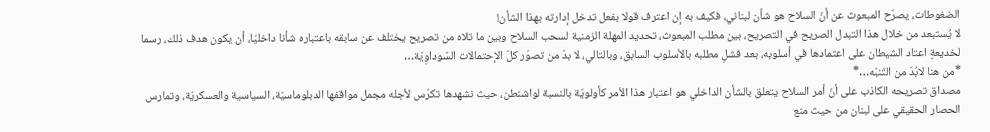الضغوطات، يصرّح المبعوث عن أنّ السلاح هو شأن لبناني، فكيف به إن اعترف قولا بفعل تدخل إدارته بهذا الشأن!
لا يُستبعد من خلال هذا التبدل الصريح في التصريح، بين مطلب المبعوث، تحديد المهلة الزمنية لسحب السلاح وبين ما تلاه من تصريح يختلف عن سابقه باعتباره شأنا داخليّا، أن يكون هدف ذلك، رسما لخديعةٍ اعتاد الشيطان على اعتمادها في أسلوبه، بعد فشلِ مطلبه بالأسلوب السابق، وبالتالي، لا بدّ من تصوّر كلّ الإحتمالات السّوداوِيّة…
*من هنا لابُدّ من التّنبّه…*
مصداق تصريحه الكاذب على أنّ أمر السلاح يتعلق بالشأن الداخلي هو اعتبار هذا الأمر كأولويّة بالنسبة لواشنطن، حيث نشهدها تكرّس لأجله مجمل مواقفها الدبلوماسيّة، السياسية والعسكريّة، وتمارس الحصار الحقيقي على لبنان من حيث منع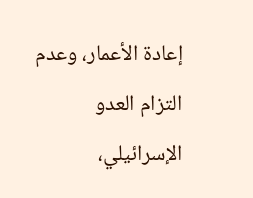إعادة الأعمار، وعدم التزام العدو الإسرائيلي،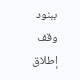ببنود وقف إطلاق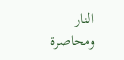النار ومحاصرة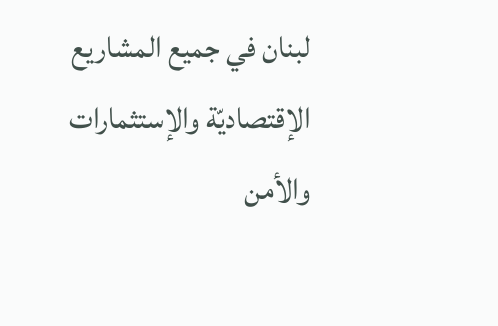لبنان في جميع المشاريع الإقتصاديّة والإستثمارات والأمن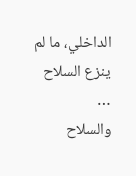الداخلي، ما لم ينزع السلاح …
والسلاح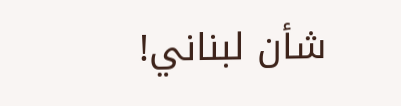شأن لبناني!